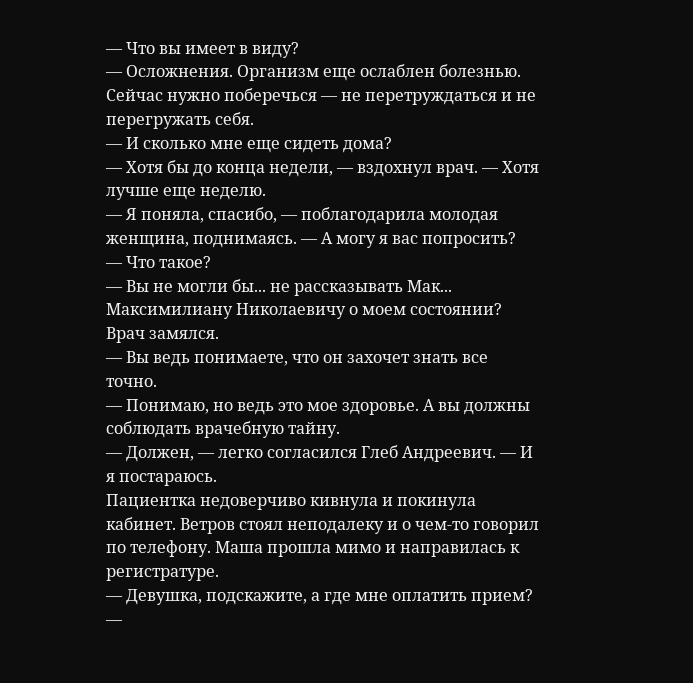— Что вы имеет в виду?
— Осложнения. Организм еще ослаблен болезнью. Сейчас нужно поберечься — не перетруждаться и не перегружать себя.
— И сколько мне еще сидеть дома?
— Хотя бы до конца недели, — вздохнул врач. — Хотя лучше еще неделю.
— Я поняла, спасибо, — поблагодарила молодая женщина, поднимаясь. — А могу я вас попросить?
— Что такое?
— Вы не могли бы... не рассказывать Мак... Максимилиану Николаевичу о моем состоянии?
Врач замялся.
— Вы ведь понимаете, что он захочет знать все точно.
— Понимаю, но ведь это мое здоровье. А вы должны соблюдать врачебную тайну.
— Должен, — легко согласился Глеб Андреевич. — И я постараюсь.
Пациентка недоверчиво кивнула и покинула кабинет. Ветров стоял неподалеку и о чем-то говорил по телефону. Маша прошла мимо и направилась к регистратуре.
— Девушка, подскажите, а где мне оплатить прием? —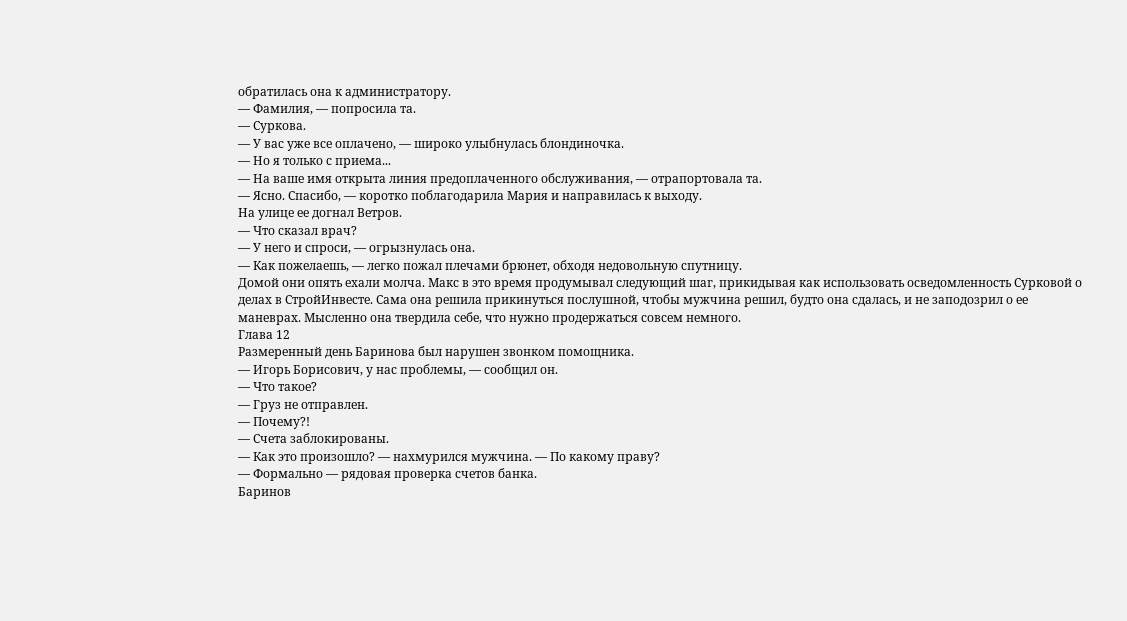обратилась она к администратору.
— Фамилия, — попросила та.
— Суркова.
— У вас уже все оплачено, — широко улыбнулась блондиночка.
— Но я только с приема...
— На ваше имя открыта линия предоплаченного обслуживания, — отрапортовала та.
— Ясно. Спасибо, — коротко поблагодарила Мария и направилась к выходу.
На улице ее догнал Ветров.
— Что сказал врач?
— У него и спроси, — огрызнулась она.
— Как пожелаешь, — легко пожал плечами брюнет, обходя недовольную спутницу.
Домой они опять ехали молча. Макс в это время продумывал следующий шаг, прикидывая как использовать осведомленность Сурковой о делах в СтройИнвесте. Сама она решила прикинуться послушной, чтобы мужчина решил, будто она сдалась, и не заподозрил о ее маневрах. Мысленно она твердила себе, что нужно продержаться совсем немного.
Глава 12
Размеренный день Баринова был нарушен звонком помощника.
— Игорь Борисович, у нас проблемы, — сообщил он.
— Что такое?
— Груз не отправлен.
— Почему?!
— Счета заблокированы.
— Как это произошло? — нахмурился мужчина. — По какому праву?
— Формально — рядовая проверка счетов банка.
Баринов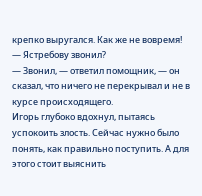крепко выругался. Как же не вовремя!
— Ястребову звонил?
— Звонил, — ответил помощник, — он сказал, что ничего не перекрывал и не в курсе происходящего.
Игорь глубоко вдохнул, пытаясь успокоить злость. Сейчас нужно было понять, как правильно поступить. А для этого стоит выяснить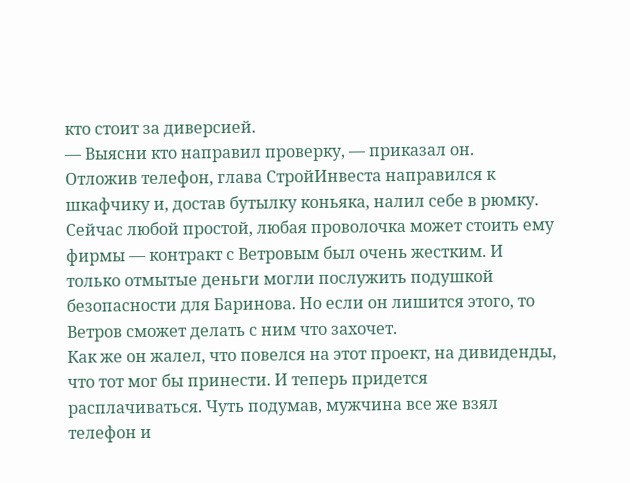кто стоит за диверсией.
— Выясни кто направил проверку, — приказал он.
Отложив телефон, глава СтройИнвеста направился к шкафчику и, достав бутылку коньяка, налил себе в рюмку. Сейчас любой простой, любая проволочка может стоить ему фирмы — контракт с Ветровым был очень жестким. И только отмытые деньги могли послужить подушкой безопасности для Баринова. Но если он лишится этого, то Ветров сможет делать с ним что захочет.
Как же он жалел, что повелся на этот проект, на дивиденды, что тот мог бы принести. И теперь придется расплачиваться. Чуть подумав, мужчина все же взял телефон и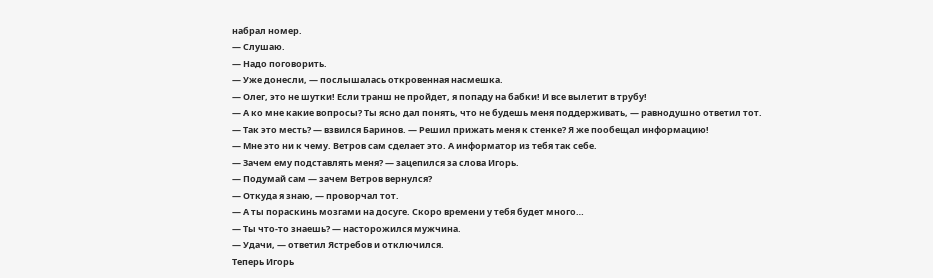набрал номер.
— Слушаю.
— Надо поговорить.
— Уже донесли, — послышалась откровенная насмешка.
— Олег, это не шутки! Если транш не пройдет, я попаду на бабки! И все вылетит в трубу!
— А ко мне какие вопросы? Ты ясно дал понять, что не будешь меня поддерживать, — равнодушно ответил тот.
— Так это месть? — взвился Баринов. — Решил прижать меня к стенке? Я же пообещал информацию!
— Мне это ни к чему. Ветров сам сделает это. А информатор из тебя так себе.
— Зачем ему подставлять меня? — зацепился за слова Игорь.
— Подумай сам — зачем Ветров вернулся?
— Откуда я знаю, — проворчал тот.
— А ты пораскинь мозгами на досуге. Скоро времени у тебя будет много…
— Ты что-то знаешь? — насторожился мужчина.
— Удачи, — ответил Ястребов и отключился.
Теперь Игорь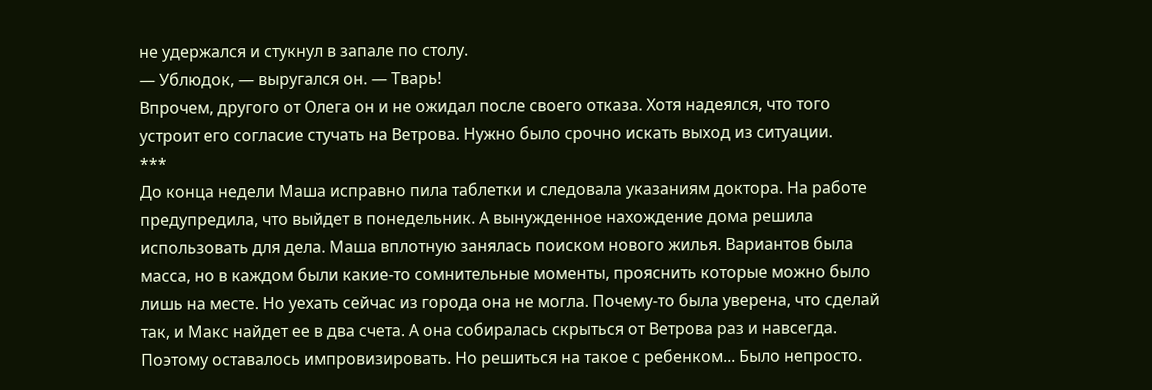не удержался и стукнул в запале по столу.
— Ублюдок, — выругался он. — Тварь!
Впрочем, другого от Олега он и не ожидал после своего отказа. Хотя надеялся, что того устроит его согласие стучать на Ветрова. Нужно было срочно искать выход из ситуации.
***
До конца недели Маша исправно пила таблетки и следовала указаниям доктора. На работе предупредила, что выйдет в понедельник. А вынужденное нахождение дома решила использовать для дела. Маша вплотную занялась поиском нового жилья. Вариантов была масса, но в каждом были какие-то сомнительные моменты, прояснить которые можно было лишь на месте. Но уехать сейчас из города она не могла. Почему-то была уверена, что сделай так, и Макс найдет ее в два счета. А она собиралась скрыться от Ветрова раз и навсегда. Поэтому оставалось импровизировать. Но решиться на такое с ребенком... Было непросто.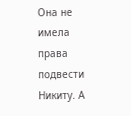Она не имела права подвести Никиту. А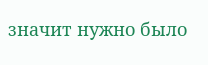значит нужно было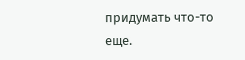придумать что-то еще.